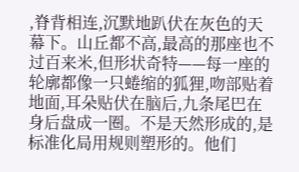,脊背相连,沉默地趴伏在灰色的天幕下。山丘都不高,最高的那座也不过百来米,但形状奇特——每一座的轮廓都像一只蜷缩的狐狸,吻部贴着地面,耳朵贴伏在脑后,九条尾巴在身后盘成一圈。不是天然形成的,是标准化局用规则塑形的。他们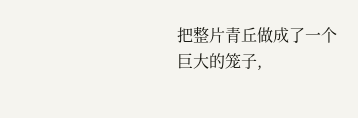把整片青丘做成了一个巨大的笼子,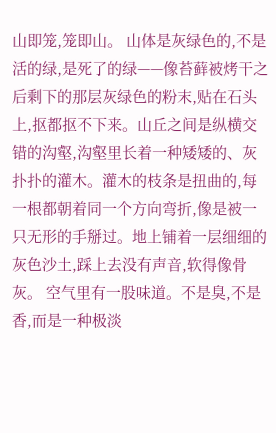山即笼,笼即山。 山体是灰绿色的,不是活的绿,是死了的绿——像苔藓被烤干之后剩下的那层灰绿色的粉末,贴在石头上,抠都抠不下来。山丘之间是纵横交错的沟壑,沟壑里长着一种矮矮的、灰扑扑的灌木。灌木的枝条是扭曲的,每一根都朝着同一个方向弯折,像是被一只无形的手掰过。地上铺着一层细细的灰色沙土,踩上去没有声音,软得像骨灰。 空气里有一股味道。不是臭,不是香,而是一种极淡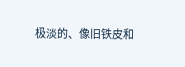极淡的、像旧铁皮和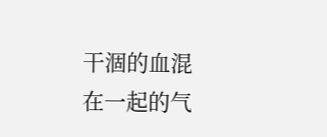干涸的血混在一起的气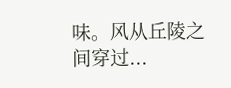味。风从丘陵之间穿过...